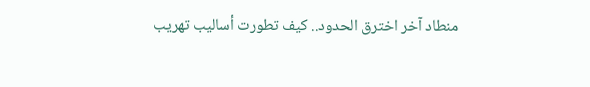منطاد آخر اخترق الحدود.. كيف تطورت أساليب تهريب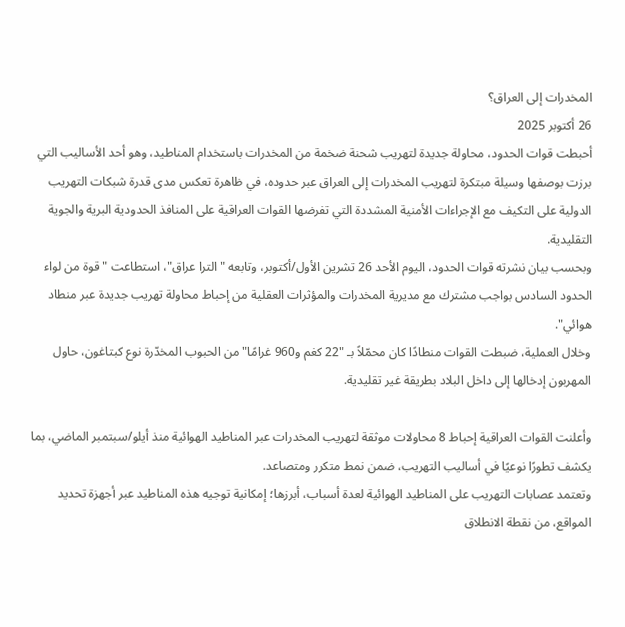المخدرات إلى العراق؟
26 أكتوبر 2025
أحبطت قوات الحدود، محاولة جديدة لتهريب شحنة ضخمة من المخدرات باستخدام المناطيد، وهو أحد الأساليب التي برزت بوصفها وسيلة مبتكرة لتهريب المخدرات إلى العراق عبر حدوده، في ظاهرة تعكس مدى قدرة شبكات التهريب الدولية على التكيف مع الإجراءات الأمنية المشددة التي تفرضها القوات العراقية على المنافذ الحدودية البرية والجوية التقليدية.
وبحسب بيان نشرته قوات الحدود، اليوم الأحد 26 تشرين الأول/أكتوبر، وتابعه "الترا عراق"، استطاعت "قوة من لواء الحدود السادس بواجب مشترك مع مديرية المخدرات والمؤثرات العقلية من إحباط محاولة تهريب جديدة عبر منطاد هوائي".
وخلال العملية، ضبطت القوات منطادًا كان محمّلاً بـ "22 كغم و960 غرامًا" من الحبوب المخدّرة نوع كبتاغون، حاول المهربون إدخالها إلى داخل البلاد بطريقة غير تقليدية.

وأعلنت القوات العراقية إحباط 8 محاولات موثقة لتهريب المخدرات عبر المناطيد الهوائية منذ أيلو/سبتمبر الماضي، بما يكشف تطورًا نوعيًا في أساليب التهريب، ضمن نمط متكرر ومتصاعد.
وتعتمد عصابات التهريب على المناطيد الهوائية لعدة أسباب، أبرزها؛ إمكانية توجيه هذه المناطيد عبر أجهزة تحديد المواقع، من نقطة الانطلاق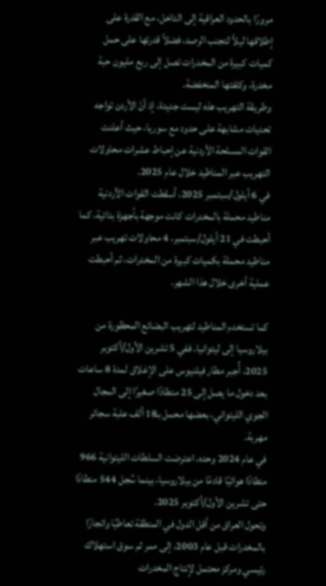مرورًا بالحدود العراقية إلى الداخل، مع القدرة على إطلاقها ليلاً لتجنب الرصد، فضلاً قدرتها على حمل كميات كبيرة من المخدرات تصل إلى ربع مليون حبة مخدرة، وكلفتها المنخفضة.
وطريقة التهريب هذه ليست جديدة، إذ أنّ الأردن تواجه تحديات مشابهة على حدود مع سوريا، حيث أعلنت القوات المسلحة الأردنية عن إحباط عشرات محاولات التهريب عبر المناطيد خلال عام 2025.
في 6 أيلول/سبتمبر 2025، أسقطت القوات الأردنية مناطيد محملة بالمخدرات كانت موجهة بأجهزة بدائية، كما أحبطت في 21 أيلول/سبتمبر، 4 محاولات تهريب عبر مناطيد محملة بكميات كبيرة من المخدرات، ثم أحبطت عملية أخرى خلال هذا الشهر.

كما تستخدم المناطيد لتهريب البضائع المحظورة من بيلاروسيا إلى ليتوانيا. ففي 5 تشرين الأول/أكتوبر 2025، أُجبر مطار فيلنيوس على الإغلاق لمدة 8 ساعات بعد دخول ما يصل إلى 25 منطادًا صغيرًا إلى المجال الجوي الليتواني، بعضها محمل بـ18 ألف علبة سجائر مهربة.
في عام 2024 وحده، اعترضت السلطات الليتوانية 966 منطادًا هوائيًا قادمًا من بيلاروسيا، بينما سُجل 544 منطادًا حتى تشرين الأول/أكتوبر 2025.
وتحول العراق من أقل الدول في المنطقة تعاطيًا واتجارًا بالمخدرات قبل عام 2003، إلى ممر ثم سوق استهلاك رئيسي ومركز محتمل لإنتاج المخدرات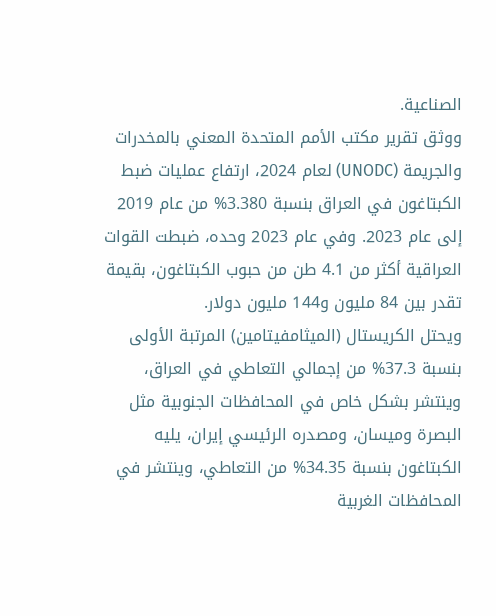الصناعية.
ووثق تقرير مكتب الأمم المتحدة المعني بالمخدرات والجريمة (UNODC) لعام 2024، ارتفاع عمليات ضبط الكبتاغون في العراق بنسبة 3.380% من عام 2019 إلى عام 2023. وفي عام 2023 وحده، ضبطت القوات العراقية أكثر من 4.1 طن من حبوب الكبتاغون، بقيمة تقدر بين 84 مليون و144 مليون دولار.
ويحتل الكريستال (الميثامفيتامين) المرتبة الأولى بنسبة 37.3% من إجمالي التعاطي في العراق، وينتشر بشكل خاص في المحافظات الجنوبية مثل البصرة وميسان، ومصدره الرئيسي إيران، يليه الكبتاغون بنسبة 34.35% من التعاطي، وينتشر في المحافظات الغربية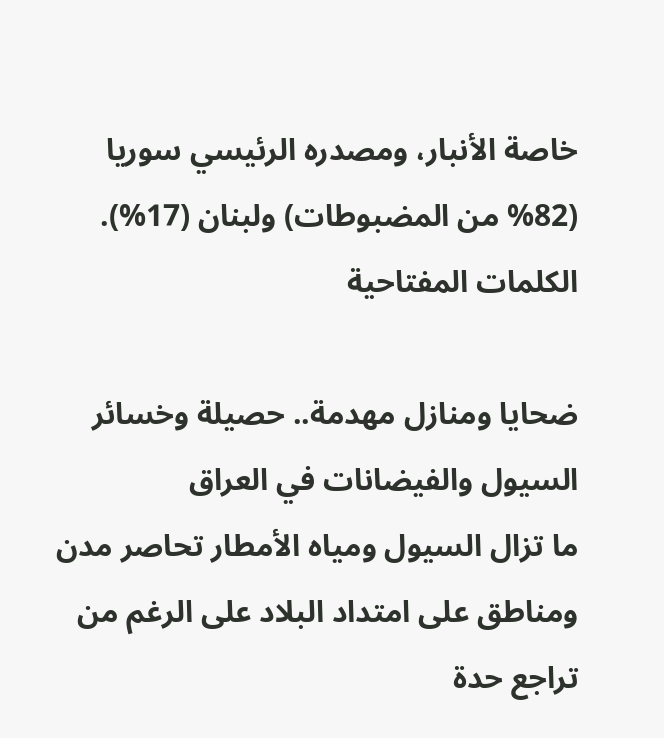خاصة الأنبار، ومصدره الرئيسي سوريا (82% من المضبوطات) ولبنان (17%).
الكلمات المفتاحية

ضحايا ومنازل مهدمة.. حصيلة وخسائر السيول والفيضانات في العراق
ما تزال السيول ومياه الأمطار تحاصر مدن ومناطق على امتداد البلاد على الرغم من تراجع حدة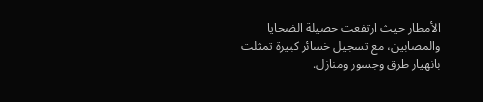الأمطار حيث ارتفعت حصيلة الضحايا والمصابين، مع تسجيل خسائر كبيرة تمثلت بانهيار طرق وجسور ومنازل.